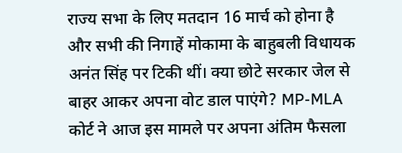राज्य सभा के लिए मतदान 16 मार्च को होना है और सभी की निगाहें मोकामा के बाहुबली विधायक अनंत सिंह पर टिकी थीं। क्या छोटे सरकार जेल से बाहर आकर अपना वोट डाल पाएंगे? MP-MLA कोर्ट ने आज इस मामले पर अपना अंतिम फैसला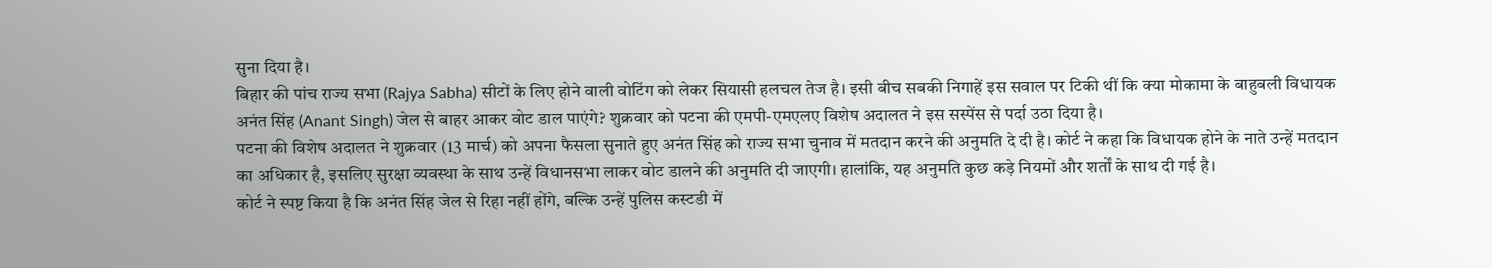सुना दिया है।
बिहार की पांच राज्य सभा (Rajya Sabha) सीटों के लिए होने वाली वोटिंग को लेकर सियासी हलचल तेज है। इसी बीच सबकी निगाहें इस सवाल पर टिकी थीं कि क्या मोकामा के बाहुबली विधायक अनंत सिंह (Anant Singh) जेल से बाहर आकर वोट डाल पाएंगे? शुक्रवार को पटना की एमपी-एमएलए विशेष अदालत ने इस सस्पेंस से पर्दा उठा दिया है।
पटना की विशेष अदालत ने शुक्रवार (13 मार्च) को अपना फैसला सुनाते हुए अनंत सिंह को राज्य सभा चुनाव में मतदान करने की अनुमति दे दी है। कोर्ट ने कहा कि विधायक होने के नाते उन्हें मतदान का अधिकार है, इसलिए सुरक्षा व्यवस्था के साथ उन्हें विधानसभा लाकर वोट डालने की अनुमति दी जाएगी। हालांकि, यह अनुमति कुछ कड़े नियमों और शर्तों के साथ दी गई है।
कोर्ट ने स्पष्ट किया है कि अनंत सिंह जेल से रिहा नहीं होंगे, बल्कि उन्हें पुलिस कस्टडी में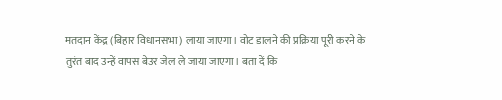मतदान केंद्र (बिहार विधानसभा) लाया जाएगा। वोट डालने की प्रक्रिया पूरी करने के तुरंत बाद उन्हें वापस बेउर जेल ले जाया जाएगा। बता दें कि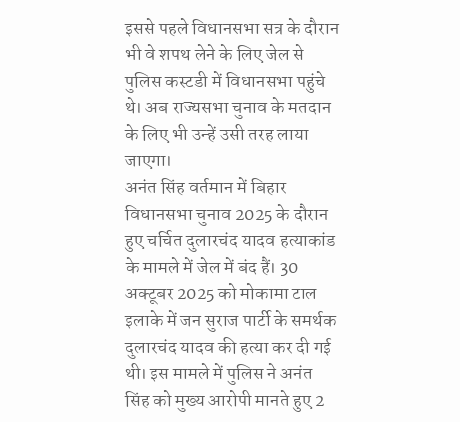इससे पहले विधानसभा सत्र के दौरान भी वे शपथ लेने के लिए जेल से पुलिस कस्टडी में विधानसभा पहुंचे थे। अब राज्यसभा चुनाव के मतदान के लिए भी उन्हें उसी तरह लाया जाएगा।
अनंत सिंह वर्तमान में बिहार विधानसभा चुनाव 2025 के दौरान हुए चर्चित दुलारचंद यादव हत्याकांड के मामले में जेल में बंद हैं। 30 अक्टूबर 2025 को मोकामा टाल इलाके में जन सुराज पार्टी के समर्थक दुलारचंद यादव की हत्या कर दी गई थी। इस मामले में पुलिस ने अनंत सिंह को मुख्य आरोपी मानते हुए 2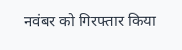नवंबर को गिरफ्तार किया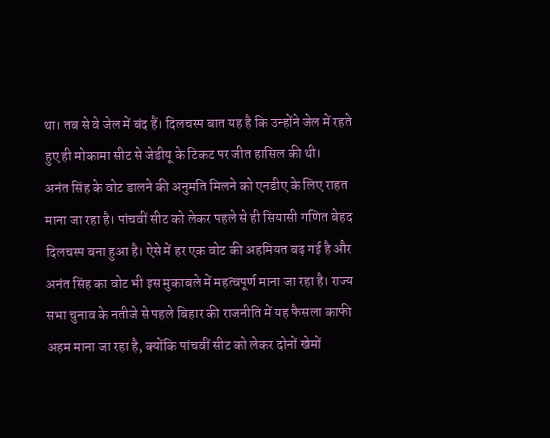था। तब से वे जेल में बंद हैं। दिलचस्प बात यह है कि उन्होंने जेल में रहते हुए ही मोकामा सीट से जेडीयू के टिकट पर जीत हासिल की थी।
अनंत सिंह के वोट डालने की अनुमति मिलने को एनडीए के लिए राहत माना जा रहा है। पांचवीं सीट को लेकर पहले से ही सियासी गणित बेहद दिलचस्प बना हुआ है। ऐसे में हर एक वोट की अहमियत बढ़ गई है और अनंत सिंह का वोट भी इस मुकाबले में महत्वपूर्ण माना जा रहा है। राज्य सभा चुनाव के नतीजे से पहले बिहार की राजनीति में यह फैसला काफी अहम माना जा रहा है, क्योंकि पांचवीं सीट को लेकर दोनों खेमों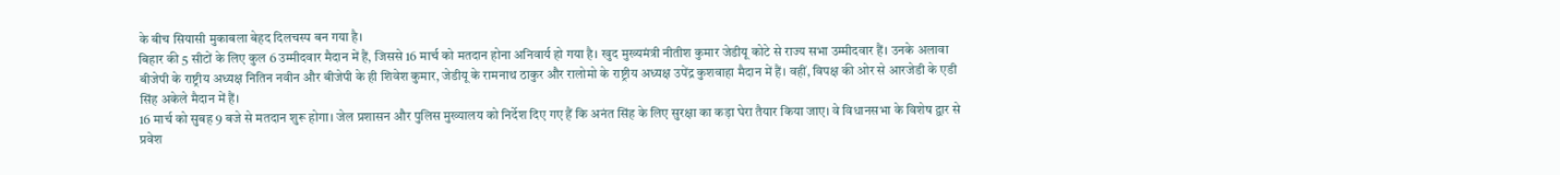के बीच सियासी मुकाबला बेहद दिलचस्प बन गया है।
बिहार की 5 सीटों के लिए कुल 6 उम्मीदवार मैदान में हैं, जिससे 16 मार्च को मतदान होना अनिवार्य हो गया है। खुद मुख्यमंत्री नीतीश कुमार जेडीयू कोटे से राज्य सभा उम्मीदवार हैं। उनके अलावा बीजेपी के राष्ट्रीय अध्यक्ष नितिन नवीन और बीजेपी के ही शिवेश कुमार, जेडीयू के रामनाथ ठाकुर और रालोमो के राष्ट्रीय अध्यक्ष उपेंद्र कुशवाहा मैदान में हैं। वहीं, विपक्ष की ओर से आरजेडी के एडी सिंह अकेले मैदान में हैं।
16 मार्च को सुबह 9 बजे से मतदान शुरू होगा। जेल प्रशासन और पुलिस मुख्यालय को निर्देश दिए गए हैं कि अनंत सिंह के लिए सुरक्षा का कड़ा घेरा तैयार किया जाए। वे विधानसभा के विशेष द्वार से प्रवेश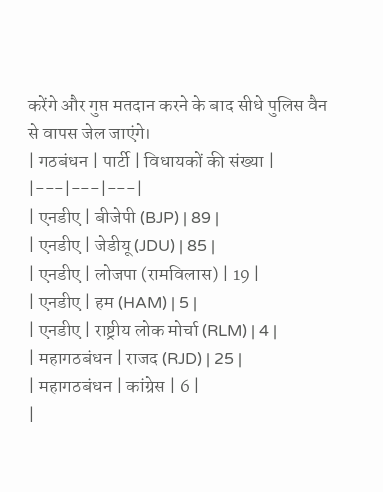करेंगे और गुप्त मतदान करने के बाद सीधे पुलिस वैन से वापस जेल जाएंगे।
| गठबंधन | पार्टी | विधायकों की संख्या |
|---|---|---|
| एनडीए | बीजेपी (BJP) | 89 |
| एनडीए | जेडीयू (JDU) | 85 |
| एनडीए | लोजपा (रामविलास) | 19 |
| एनडीए | हम (HAM) | 5 |
| एनडीए | राष्ट्रीय लोक मोर्चा (RLM) | 4 |
| महागठबंधन | राजद (RJD) | 25 |
| महागठबंधन | कांग्रेस | 6 |
|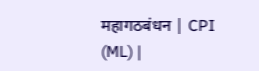महागठबंधन | CPI (ML) |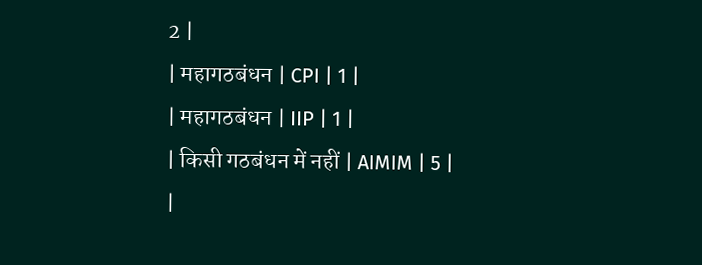2 |
| महागठबंधन | CPI | 1 |
| महागठबंधन | IIP | 1 |
| किसी गठबंधन में नहीं | AIMIM | 5 |
|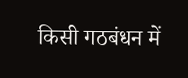किसी गठबंधन में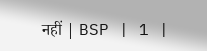नहीं | BSP | 1 |